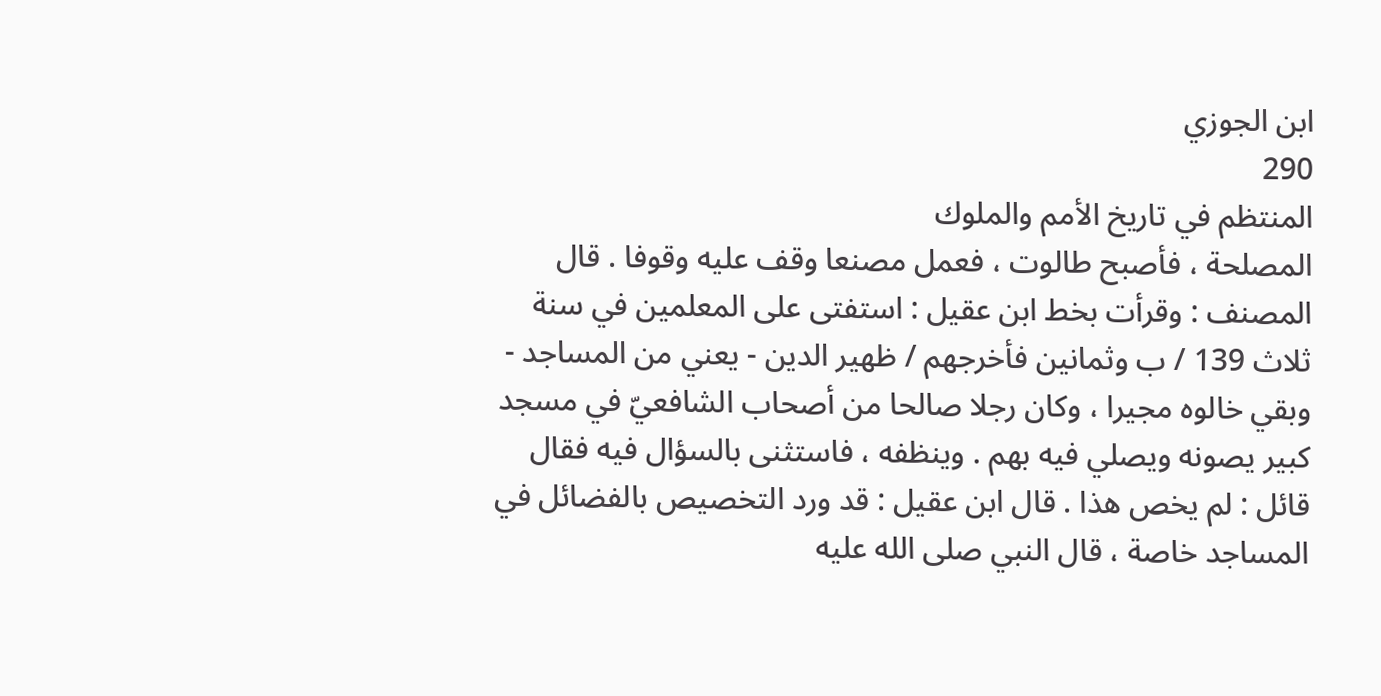ابن الجوزي
290
المنتظم في تاريخ الأمم والملوك
المصلحة ، فأصبح طالوت ، فعمل مصنعا وقف عليه وقوفا . قال المصنف : وقرأت بخط ابن عقيل : استفتى على المعلمين في سنة ثلاث 139 / ب وثمانين فأخرجهم / ظهير الدين - يعني من المساجد - وبقي خالوه مجيرا ، وكان رجلا صالحا من أصحاب الشافعيّ في مسجد كبير يصونه ويصلي فيه بهم . وينظفه ، فاستثنى بالسؤال فيه فقال قائل : لم يخص هذا . قال ابن عقيل : قد ورد التخصيص بالفضائل في المساجد خاصة ، قال النبي صلى الله عليه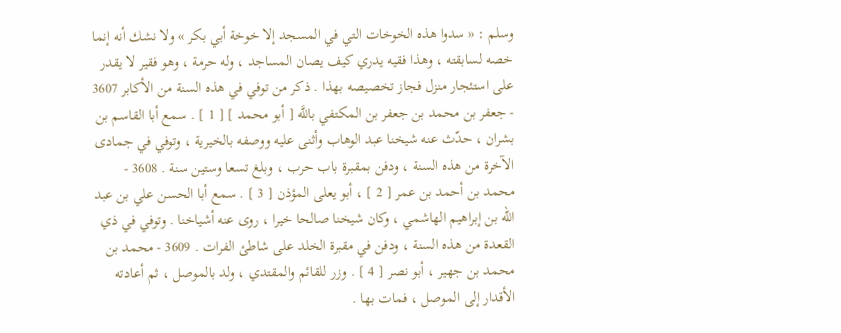وسلم : « سدوا هذه الخوخات التي في المسجد إلا خوخة أبي بكر » ولا نشك أنه إنما خصه لسابقته ، وهذا فقيه يدري كيف يصان المساجد ، وله حرمة ، وهو فقير لا يقدر على استئجار منزل فجاز تخصيصه بهذا . ذكر من توفي في هذه السنة من الأكابر 3607 - جعفر بن محمد بن جعفر بن المكتفي باللَّه [ أبو محمد ] [ 1 ] . سمع أبا القاسم بن بشران ، حدّث عنه شيخنا عبد الوهاب وأثنى عليه ووصفه بالخيرية ، وتوفي في جمادى الآخرة من هذه السنة ، ودفن بمقبرة باب حرب ، وبلغ تسعا وستين سنة . 3608 - محمد بن أحمد بن عمر [ 2 ] ، أبو يعلى المؤذن [ 3 ] . سمع أبا الحسن علي بن عبد الله بن إبراهيم الهاشمي ، وكان شيخنا صالحا خيرا ، روى عنه أشياخنا . وتوفي في ذي القعدة من هذه السنة ، ودفن في مقبرة الخلد على شاطئ الفرات . 3609 - محمد بن محمد بن جهير ، أبو نصر [ 4 ] . وزر للقائم والمقتدي ، ولد بالموصل ، ثم أعادته الأقدار إلى الموصل ، فمات بها .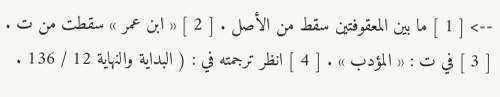--> [ 1 ] ما بين المعقوفتين سقط من الأصل . [ 2 ] « ابن عمر » سقطت من ت . [ 3 ] في ت : « المؤدب » . [ 4 ] انظر ترجمته في : ( البداية والنهاية 12 / 136 .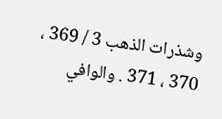وشذرات الذهب 3 / 369 ، 370 ، 371 . والوافي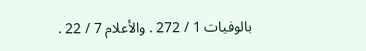بالوفيات 1 / 272 . والأعلام 7 / 22 .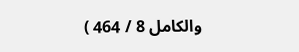والكامل 8 / 464 )